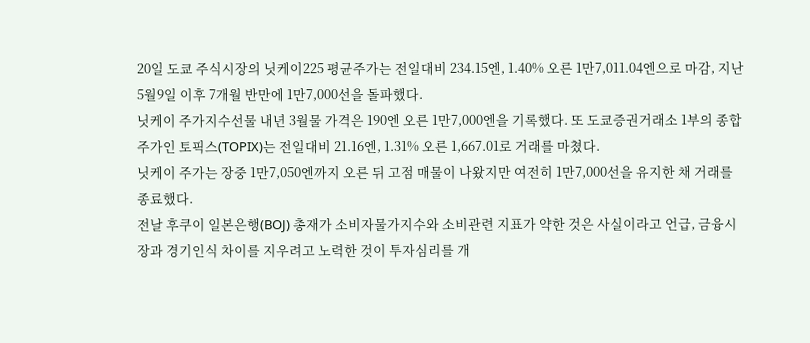20일 도쿄 주식시장의 닛케이225 평균주가는 전일대비 234.15엔, 1.40% 오른 1만7,011.04엔으로 마감, 지난 5월9일 이후 7개월 반만에 1만7,000선을 돌파했다.
닛케이 주가지수선물 내년 3월물 가격은 190엔 오른 1만7,000엔을 기록했다. 또 도쿄증권거래소 1부의 종합주가인 토픽스(TOPIX)는 전일대비 21.16엔, 1.31% 오른 1,667.01로 거래를 마쳤다.
닛케이 주가는 장중 1만7,050엔까지 오른 뒤 고점 매물이 나왔지만 여전히 1만7,000선을 유지한 채 거래를 종료했다.
전날 후쿠이 일본은행(BOJ) 총재가 소비자물가지수와 소비관련 지표가 약한 것은 사실이라고 언급, 금융시장과 경기인식 차이를 지우려고 노력한 것이 투자심리를 개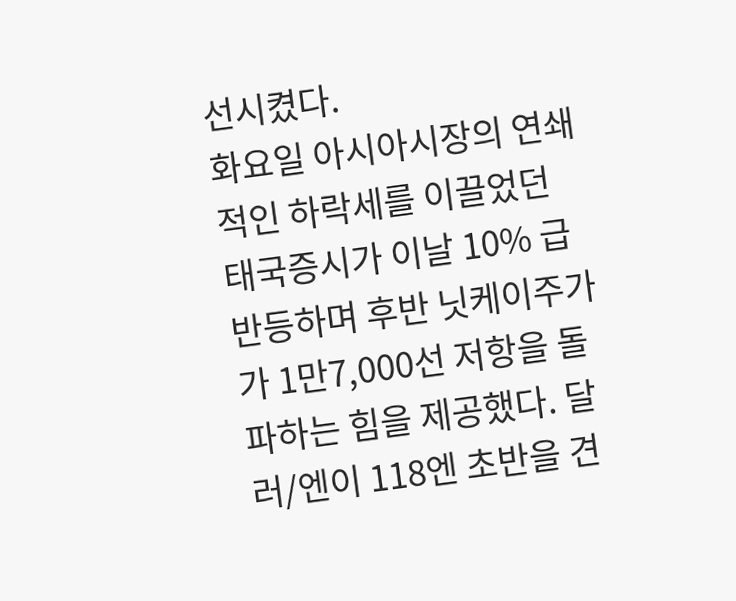선시켰다.
화요일 아시아시장의 연쇄적인 하락세를 이끌었던 태국증시가 이날 10% 급반등하며 후반 닛케이주가가 1만7,000선 저항을 돌파하는 힘을 제공했다. 달러/엔이 118엔 초반을 견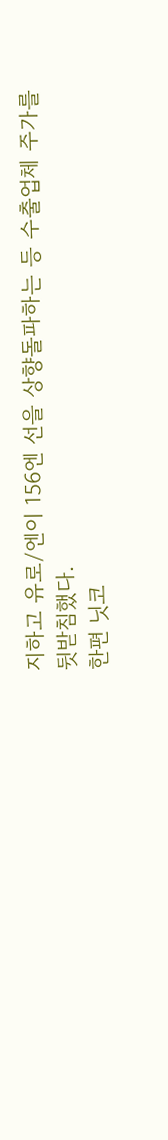지하고 유로/엔이 156엔 선을 상향돌파하는 등 수출업체 주가를 뒷받침했다.
한편 닛코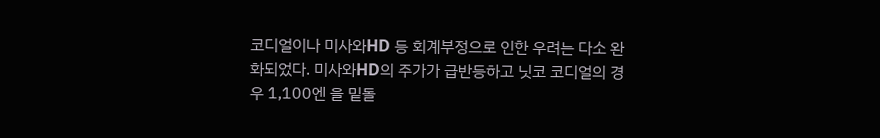코디얼이나 미사와HD 등 회계부정으로 인한 우려는 다소 완화되었다. 미사와HD의 주가가 급반등하고 닛코 코디얼의 경우 1,100엔 을 밑돌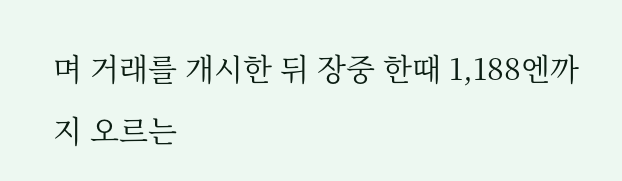며 거래를 개시한 뒤 장중 한때 1,188엔까지 오르는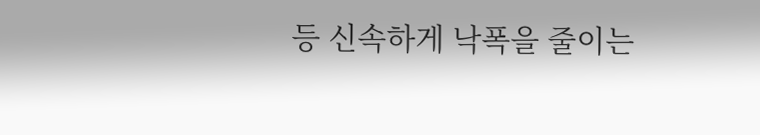등 신속하게 낙폭을 줄이는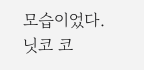모습이었다.
닛코 코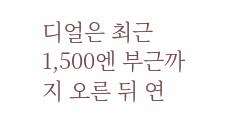디얼은 최근 1,500엔 부근까지 오른 뒤 연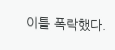이틀 폭락했다.